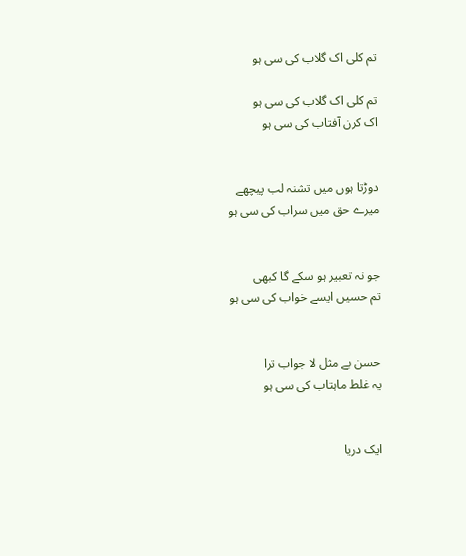تم کلی اک گلاب کی سی ہو

تم کلی اک گلاب کی سی ہو
اک کرن آفتاب کی سی ہو


دوڑتا ہوں میں تشنہ لب پیچھے
میرے حق میں سراب کی سی ہو


جو نہ تعبیر ہو سکے گا کبھی
تم حسیں ایسے خواب کی سی ہو


حسن بے مثل لا جواب ترا
یہ غلط ماہتاب کی سی ہو


ایک دریا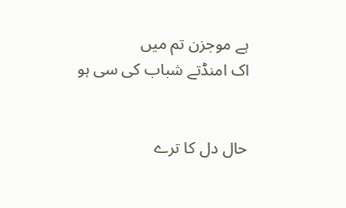ہے موجزن تم میں
اک امنڈتے شباب کی سی ہو


حال دل کا ترے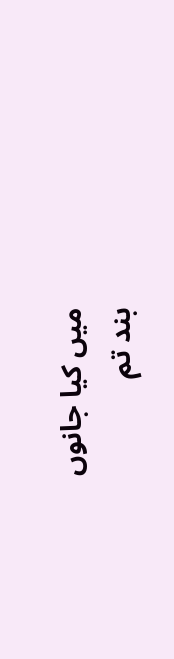میں کیا جانوں
بند تم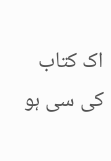اک کتاب کی سی ہو